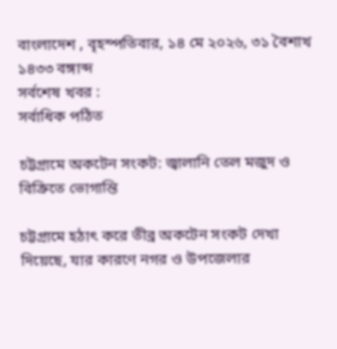বাংলাদেশ , বৃহস্পতিবার, ১৪ মে ২০২৬, ৩১ বৈশাখ ১৪৩৩ বঙ্গাব্দ
সর্বশেষ খবর :
সর্বাধিক পঠিত

চট্টগ্রামে অকটেন সংকট: জ্বালানি তেল মজুদ ও বিক্রিতে ভোগান্তি

চট্টগ্রামে হঠাৎ করে তীব্র অকটেন সংকট দেখা দিয়েছে, যার কারণে নগর ও উপজেলার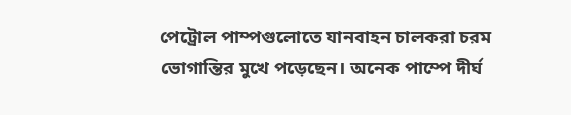পেট্রোল পাম্পগুলোতে যানবাহন চালকরা চরম ভোগান্তির মুখে পড়েছেন। অনেক পাম্পে দীর্ঘ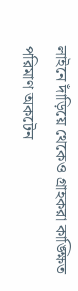লাইনে দাঁড়িয়ে থেকেও গ্রাহকরা কাঙ্ক্ষিত পরিমাণ অকটেন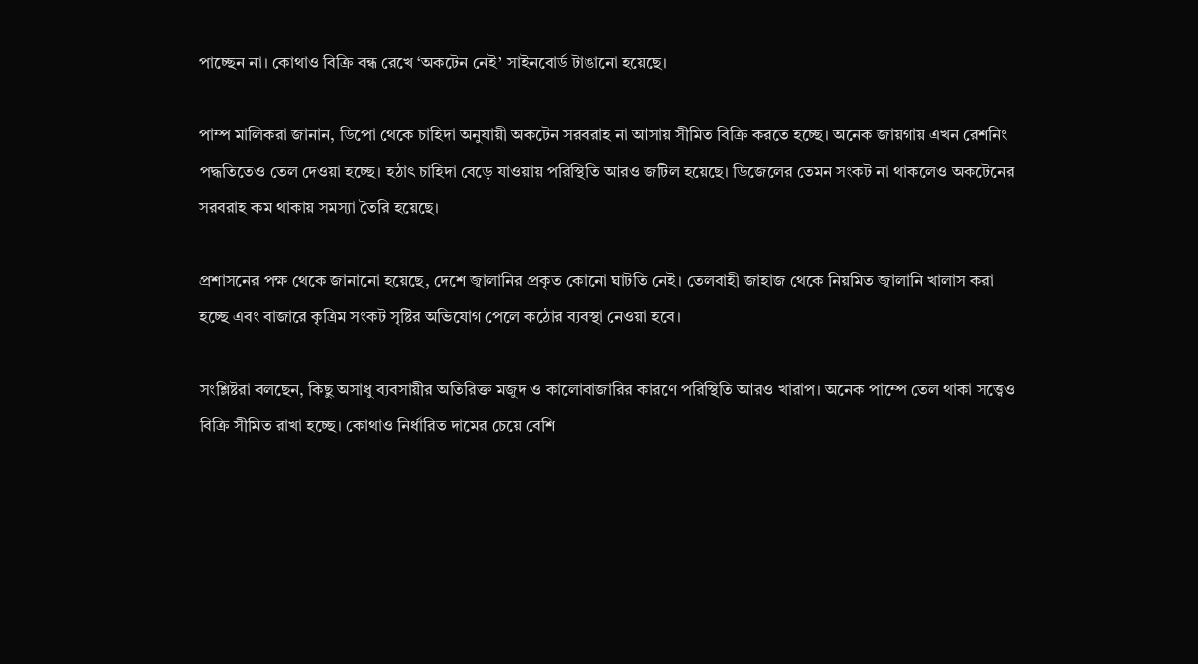পাচ্ছেন না। কোথাও বিক্রি বন্ধ রেখে ‘অকটেন নেই’ সাইনবোর্ড টাঙানো হয়েছে।

পাম্প মালিকরা জানান, ডিপো থেকে চাহিদা অনুযায়ী অকটেন সরবরাহ না আসায় সীমিত বিক্রি করতে হচ্ছে। অনেক জায়গায় এখন রেশনিং পদ্ধতিতেও তেল দেওয়া হচ্ছে। হঠাৎ চাহিদা বেড়ে যাওয়ায় পরিস্থিতি আরও জটিল হয়েছে। ডিজেলের তেমন সংকট না থাকলেও অকটেনের সরবরাহ কম থাকায় সমস্যা তৈরি হয়েছে।

প্রশাসনের পক্ষ থেকে জানানো হয়েছে, দেশে জ্বালানির প্রকৃত কোনো ঘাটতি নেই। তেলবাহী জাহাজ থেকে নিয়মিত জ্বালানি খালাস করা হচ্ছে এবং বাজারে কৃত্রিম সংকট সৃষ্টির অভিযোগ পেলে কঠোর ব্যবস্থা নেওয়া হবে।

সংশ্লিষ্টরা বলছেন, কিছু অসাধু ব্যবসায়ীর অতিরিক্ত মজুদ ও কালোবাজারির কারণে পরিস্থিতি আরও খারাপ। অনেক পাম্পে তেল থাকা সত্ত্বেও বিক্রি সীমিত রাখা হচ্ছে। কোথাও নির্ধারিত দামের চেয়ে বেশি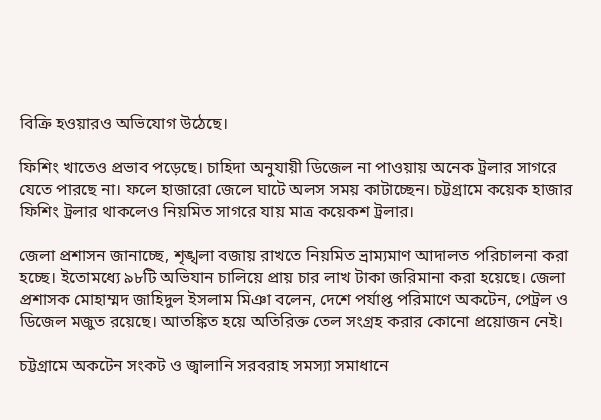বিক্রি হওয়ারও অভিযোগ উঠেছে।

ফিশিং খাতেও প্রভাব পড়েছে। চাহিদা অনুযায়ী ডিজেল না পাওয়ায় অনেক ট্রলার সাগরে যেতে পারছে না। ফলে হাজারো জেলে ঘাটে অলস সময় কাটাচ্ছেন। চট্টগ্রামে কয়েক হাজার ফিশিং ট্রলার থাকলেও নিয়মিত সাগরে যায় মাত্র কয়েকশ ট্রলার।

জেলা প্রশাসন জানাচ্ছে, শৃঙ্খলা বজায় রাখতে নিয়মিত ভ্রাম্যমাণ আদালত পরিচালনা করা হচ্ছে। ইতোমধ্যে ৯৮টি অভিযান চালিয়ে প্রায় চার লাখ টাকা জরিমানা করা হয়েছে। জেলা প্রশাসক মোহাম্মদ জাহিদুল ইসলাম মিঞা বলেন, দেশে পর্যাপ্ত পরিমাণে অকটেন, পেট্রল ও ডিজেল মজুত রয়েছে। আতঙ্কিত হয়ে অতিরিক্ত তেল সংগ্রহ করার কোনো প্রয়োজন নেই।

চট্টগ্রামে অকটেন সংকট ও জ্বালানি সরবরাহ সমস্যা সমাধানে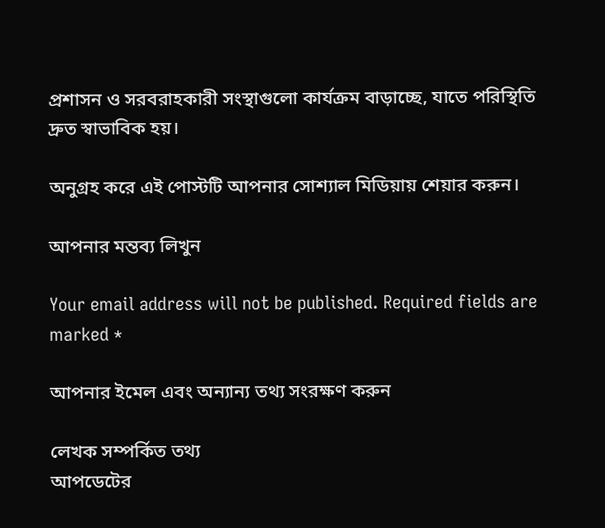প্রশাসন ও সরবরাহকারী সংস্থাগুলো কার্যক্রম বাড়াচ্ছে, যাতে পরিস্থিতি দ্রুত স্বাভাবিক হয়।

অনুগ্রহ করে এই পোস্টটি আপনার সোশ্যাল মিডিয়ায় শেয়ার করুন।

আপনার মন্তব্য লিখুন

Your email address will not be published. Required fields are marked *

আপনার ইমেল এবং অন্যান্য তথ্য সংরক্ষণ করুন

লেখক সম্পর্কিত তথ্য
আপডেটের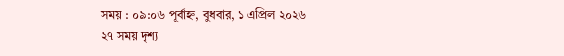সময় : ০৯:০৬ পূর্বাহ্ন, বুধবার, ১ এপ্রিল ২০২৬
২৭ সময় দৃশ্য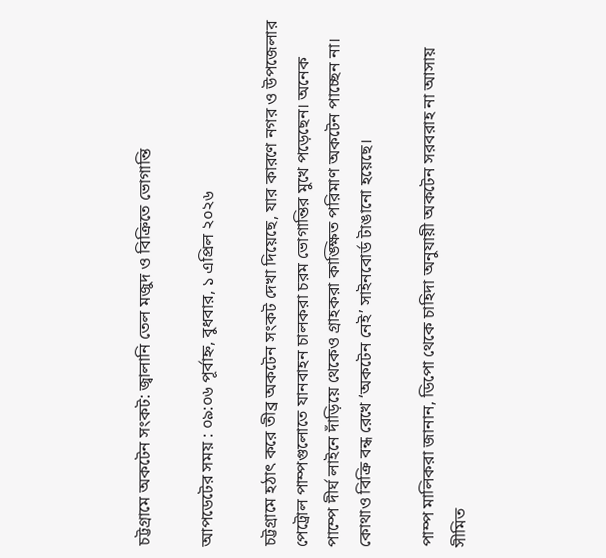চট্টগ্রামে অকটেন সংকট: জ্বালানি তেল মজুদ ও বিক্রিতে ভোগান্তি

আপডেটের সময় : ০৯:০৬ পূর্বাহ্ন, বুধবার, ১ এপ্রিল ২০২৬

চট্টগ্রামে হঠাৎ করে তীব্র অকটেন সংকট দেখা দিয়েছে, যার কারণে নগর ও উপজেলার পেট্রোল পাম্পগুলোতে যানবাহন চালকরা চরম ভোগান্তির মুখে পড়েছেন। অনেক পাম্পে দীর্ঘ লাইনে দাঁড়িয়ে থেকেও গ্রাহকরা কাঙ্ক্ষিত পরিমাণ অকটেন পাচ্ছেন না। কোথাও বিক্রি বন্ধ রেখে ‘অকটেন নেই’ সাইনবোর্ড টাঙানো হয়েছে।

পাম্প মালিকরা জানান, ডিপো থেকে চাহিদা অনুযায়ী অকটেন সরবরাহ না আসায় সীমিত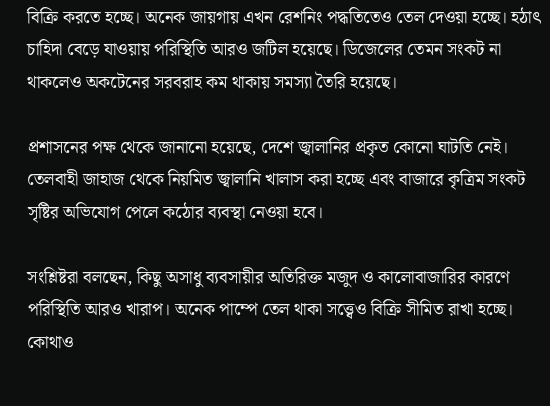বিক্রি করতে হচ্ছে। অনেক জায়গায় এখন রেশনিং পদ্ধতিতেও তেল দেওয়া হচ্ছে। হঠাৎ চাহিদা বেড়ে যাওয়ায় পরিস্থিতি আরও জটিল হয়েছে। ডিজেলের তেমন সংকট না থাকলেও অকটেনের সরবরাহ কম থাকায় সমস্যা তৈরি হয়েছে।

প্রশাসনের পক্ষ থেকে জানানো হয়েছে, দেশে জ্বালানির প্রকৃত কোনো ঘাটতি নেই। তেলবাহী জাহাজ থেকে নিয়মিত জ্বালানি খালাস করা হচ্ছে এবং বাজারে কৃত্রিম সংকট সৃষ্টির অভিযোগ পেলে কঠোর ব্যবস্থা নেওয়া হবে।

সংশ্লিষ্টরা বলছেন, কিছু অসাধু ব্যবসায়ীর অতিরিক্ত মজুদ ও কালোবাজারির কারণে পরিস্থিতি আরও খারাপ। অনেক পাম্পে তেল থাকা সত্ত্বেও বিক্রি সীমিত রাখা হচ্ছে। কোথাও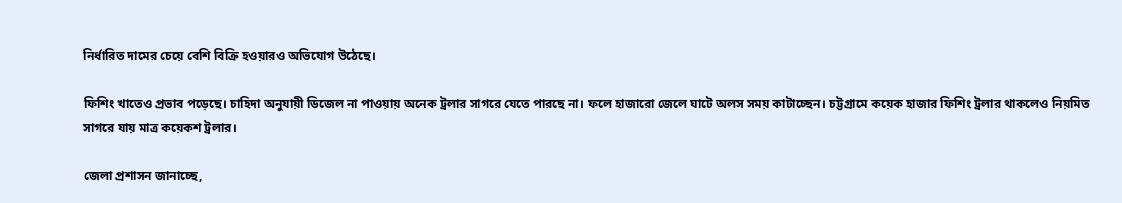নির্ধারিত দামের চেয়ে বেশি বিক্রি হওয়ারও অভিযোগ উঠেছে।

ফিশিং খাতেও প্রভাব পড়েছে। চাহিদা অনুযায়ী ডিজেল না পাওয়ায় অনেক ট্রলার সাগরে যেতে পারছে না। ফলে হাজারো জেলে ঘাটে অলস সময় কাটাচ্ছেন। চট্টগ্রামে কয়েক হাজার ফিশিং ট্রলার থাকলেও নিয়মিত সাগরে যায় মাত্র কয়েকশ ট্রলার।

জেলা প্রশাসন জানাচ্ছে,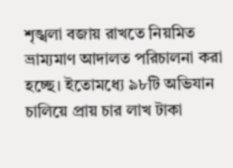শৃঙ্খলা বজায় রাখতে নিয়মিত ভ্রাম্যমাণ আদালত পরিচালনা করা হচ্ছে। ইতোমধ্যে ৯৮টি অভিযান চালিয়ে প্রায় চার লাখ টাকা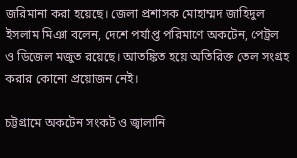জরিমানা করা হয়েছে। জেলা প্রশাসক মোহাম্মদ জাহিদুল ইসলাম মিঞা বলেন, দেশে পর্যাপ্ত পরিমাণে অকটেন, পেট্রল ও ডিজেল মজুত রয়েছে। আতঙ্কিত হয়ে অতিরিক্ত তেল সংগ্রহ করার কোনো প্রয়োজন নেই।

চট্টগ্রামে অকটেন সংকট ও জ্বালানি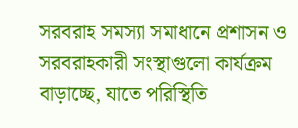সরবরাহ সমস্যা সমাধানে প্রশাসন ও সরবরাহকারী সংস্থাগুলো কার্যক্রম বাড়াচ্ছে, যাতে পরিস্থিতি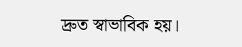দ্রুত স্বাভাবিক হয়।